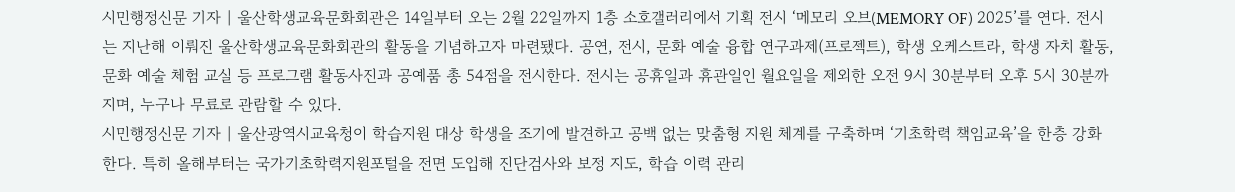시민행정신문 기자 | 울산학생교육문화회관은 14일부터 오는 2월 22일까지 1층 소호갤러리에서 기획 전시 ‘메모리 오브(MEMORY OF) 2025’를 연다. 전시는 지난해 이뤄진 울산학생교육문화회관의 활동을 기념하고자 마련됐다. 공연, 전시, 문화 예술 융합 연구과제(프로젝트), 학생 오케스트라, 학생 자치 활동, 문화 예술 체험 교실 등 프로그램 활동사진과 공예품 총 54점을 전시한다. 전시는 공휴일과 휴관일인 월요일을 제외한 오전 9시 30분부터 오후 5시 30분까지며, 누구나 무료로 관람할 수 있다.
시민행정신문 기자 | 울산광역시교육청이 학습지원 대상 학생을 조기에 발견하고 공백 없는 맞춤형 지원 체계를 구축하며 ‘기초학력 책임교육’을 한층 강화한다. 특히 올해부터는 국가기초학력지원포털을 전면 도입해 진단검사와 보정 지도, 학습 이력 관리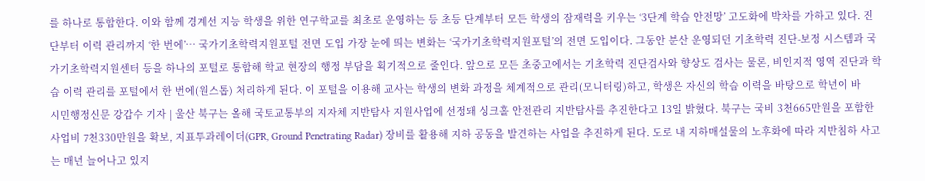를 하나로 통합한다. 이와 함께 경계선 지능 학생을 위한 연구학교를 최초로 운영하는 등 초등 단계부터 모든 학생의 잠재력을 키우는 ‘3단계 학습 안전망’ 고도화에 박차를 가하고 있다. 진단부터 이력 관리까지 ‘한 번에’… 국가기초학력지원포털 전면 도입 가장 눈에 띄는 변화는 ‘국가기초학력지원포털’의 전면 도입이다. 그동안 분산 운영되던 기초학력 진단-보정 시스템과 국가기초학력지원센터 등을 하나의 포털로 통합해 학교 현장의 행정 부담을 획기적으로 줄인다. 앞으로 모든 초중고에서는 기초학력 진단검사와 향상도 검사는 물론, 비인지적 영역 진단과 학습 이력 관리를 포털에서 한 번에(원스톱) 처리하게 된다. 이 포털을 이용해 교사는 학생의 변화 과정을 체계적으로 관리(모니터링)하고, 학생은 자신의 학습 이력을 바탕으로 학년이 바
시민행정신문 강갑수 기자 | 울산 북구는 올해 국토교통부의 지자체 지반탐사 지원사업에 선정돼 싱크홀 안전관리 지반탐사를 추진한다고 13일 밝혔다. 북구는 국비 3천665만원을 포함한 사업비 7천330만원을 확보, 지표투과레이더(GPR, Ground Penetrating Radar) 장비를 활용해 지하 공동을 발견하는 사업을 추진하게 된다. 도로 내 지하매설물의 노후화에 따라 지반침하 사고는 매년 늘어나고 있지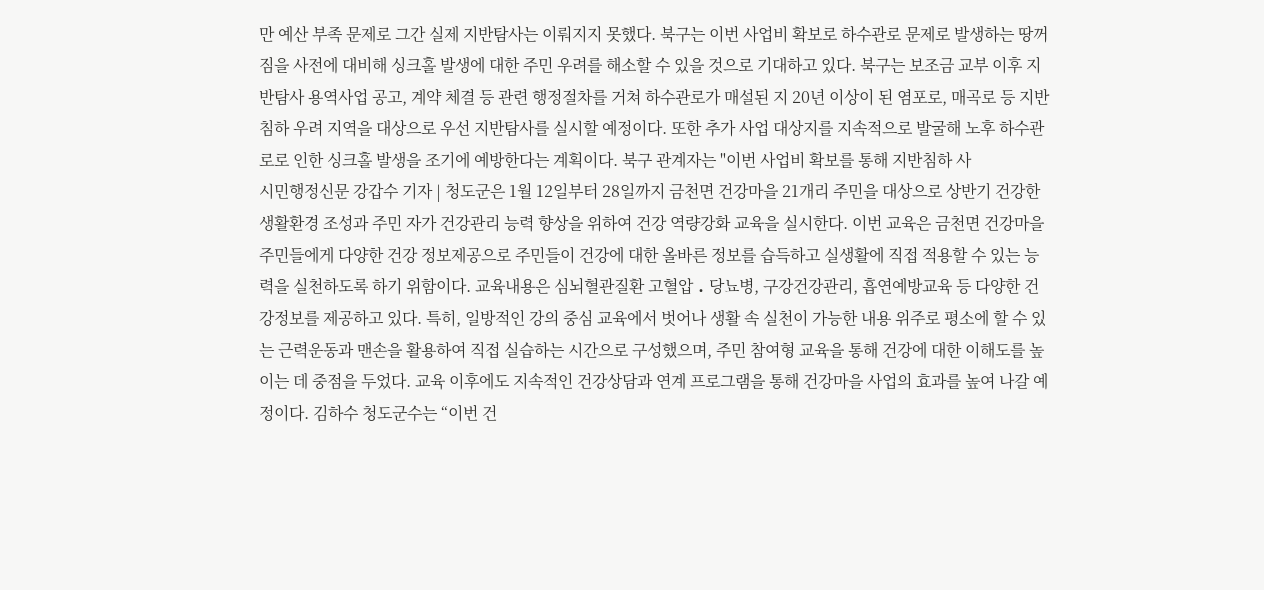만 예산 부족 문제로 그간 실제 지반탐사는 이뤄지지 못했다. 북구는 이번 사업비 확보로 하수관로 문제로 발생하는 땅꺼짐을 사전에 대비해 싱크홀 발생에 대한 주민 우려를 해소할 수 있을 것으로 기대하고 있다. 북구는 보조금 교부 이후 지반탐사 용역사업 공고, 계약 체결 등 관련 행정절차를 거쳐 하수관로가 매설된 지 20년 이상이 된 염포로, 매곡로 등 지반침하 우려 지역을 대상으로 우선 지반탐사를 실시할 예정이다. 또한 추가 사업 대상지를 지속적으로 발굴해 노후 하수관로로 인한 싱크홀 발생을 조기에 예방한다는 계획이다. 북구 관계자는 "이번 사업비 확보를 통해 지반침하 사
시민행정신문 강갑수 기자 | 청도군은 1월 12일부터 28일까지 금천면 건강마을 21개리 주민을 대상으로 상반기 건강한 생활환경 조성과 주민 자가 건강관리 능력 향상을 위하여 건강 역량강화 교육을 실시한다. 이번 교육은 금천면 건강마을 주민들에게 다양한 건강 정보제공으로 주민들이 건강에 대한 올바른 정보를 습득하고 실생활에 직접 적용할 수 있는 능력을 실천하도록 하기 위함이다. 교육내용은 심뇌혈관질환 고혈압 ․ 당뇨병, 구강건강관리, 흡연예방교육 등 다양한 건강정보를 제공하고 있다. 특히, 일방적인 강의 중심 교육에서 벗어나 생활 속 실천이 가능한 내용 위주로 평소에 할 수 있는 근력운동과 맨손을 활용하여 직접 실습하는 시간으로 구성했으며, 주민 참여형 교육을 통해 건강에 대한 이해도를 높이는 데 중점을 두었다. 교육 이후에도 지속적인 건강상담과 연계 프로그램을 통해 건강마을 사업의 효과를 높여 나갈 예정이다. 김하수 청도군수는 “이번 건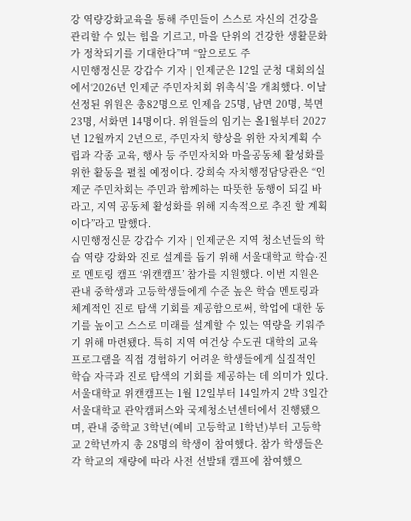강 역량강화교육을 통해 주민들이 스스로 자신의 건강을 관리할 수 있는 힘을 기르고, 마을 단위의 건강한 생활문화가 정착되기를 기대한다”며 “앞으로도 주
시민행정신문 강갑수 기자 | 인제군은 12일 군청 대회의실에서‘2026년 인제군 주민자치회 위촉식’을 개최했다. 이날 선정된 위원은 총82명으로 인제읍 25명, 남면 20명, 북면 23명, 서화면 14명이다. 위원들의 임기는 올1월부터 2027년 12월까지 2년으로, 주민자치 향상을 위한 자치계획 수립과 각종 교육, 행사 등 주민자치와 마을공동체 활성화를 위한 활동을 펼칠 예정이다. 강희숙 자치행정담당관은 “인제군 주민차회는 주민과 함께하는 따뜻한 동행이 되길 바라고, 지역 공동체 활성화를 위해 지속적으로 추진 할 계획이다”라고 말했다.
시민행정신문 강갑수 기자 | 인제군은 지역 청소년들의 학습 역량 강화와 진로 설계를 돕기 위해 서울대학교 학습·진로 멘토링 캠프 ‘위캔캠프’ 참가를 지원했다. 이번 지원은 관내 중학생과 고등학생들에게 수준 높은 학습 멘토링과 체계적인 진로 탐색 기회를 제공함으로써, 학업에 대한 동기를 높이고 스스로 미래를 설계할 수 있는 역량을 키워주기 위해 마련됐다. 특히 지역 여건상 수도권 대학의 교육 프로그램을 직접 경험하기 어려운 학생들에게 실질적인 학습 자극과 진로 탐색의 기회를 제공하는 데 의미가 있다. 서울대학교 위캔캠프는 1월 12일부터 14일까지 2박 3일간 서울대학교 관악캠퍼스와 국제청소년센터에서 진행됐으며, 관내 중학교 3학년(예비 고등학교 1학년)부터 고등학교 2학년까지 총 28명의 학생이 참여했다. 참가 학생들은 각 학교의 재량에 따라 사전 선발돼 캠프에 참여했으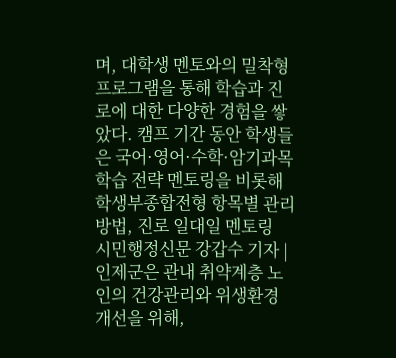며, 대학생 멘토와의 밀착형 프로그램을 통해 학습과 진로에 대한 다양한 경험을 쌓았다. 캠프 기간 동안 학생들은 국어·영어·수학·암기과목 학습 전략 멘토링을 비롯해 학생부종합전형 항목별 관리 방법, 진로 일대일 멘토링
시민행정신문 강갑수 기자 | 인제군은 관내 취약계층 노인의 건강관리와 위생환경 개선을 위해,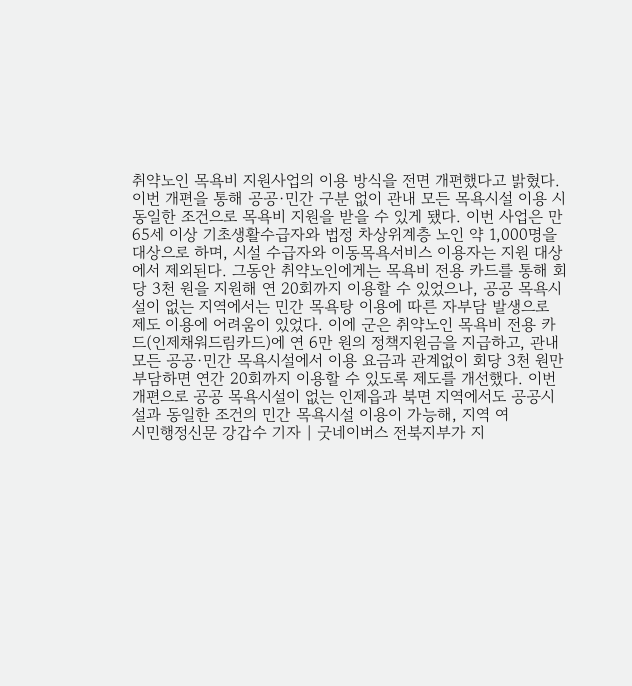취약노인 목욕비 지원사업의 이용 방식을 전면 개편했다고 밝혔다. 이번 개편을 통해 공공·민간 구분 없이 관내 모든 목욕시설 이용 시 동일한 조건으로 목욕비 지원을 받을 수 있게 됐다. 이번 사업은 만 65세 이상 기초생활수급자와 법정 차상위계층 노인 약 1,000명을 대상으로 하며, 시설 수급자와 이동목욕서비스 이용자는 지원 대상에서 제외된다. 그동안 취약노인에게는 목욕비 전용 카드를 통해 회당 3천 원을 지원해 연 20회까지 이용할 수 있었으나, 공공 목욕시설이 없는 지역에서는 민간 목욕탕 이용에 따른 자부담 발생으로 제도 이용에 어려움이 있었다. 이에 군은 취약노인 목욕비 전용 카드(인제채워드림카드)에 연 6만 원의 정책지원금을 지급하고, 관내 모든 공공·민간 목욕시설에서 이용 요금과 관계없이 회당 3천 원만 부담하면 연간 20회까지 이용할 수 있도록 제도를 개선했다. 이번 개편으로 공공 목욕시설이 없는 인제읍과 북면 지역에서도 공공시설과 동일한 조건의 민간 목욕시설 이용이 가능해, 지역 여
시민행정신문 강갑수 기자 | 굿네이버스 전북지부가 지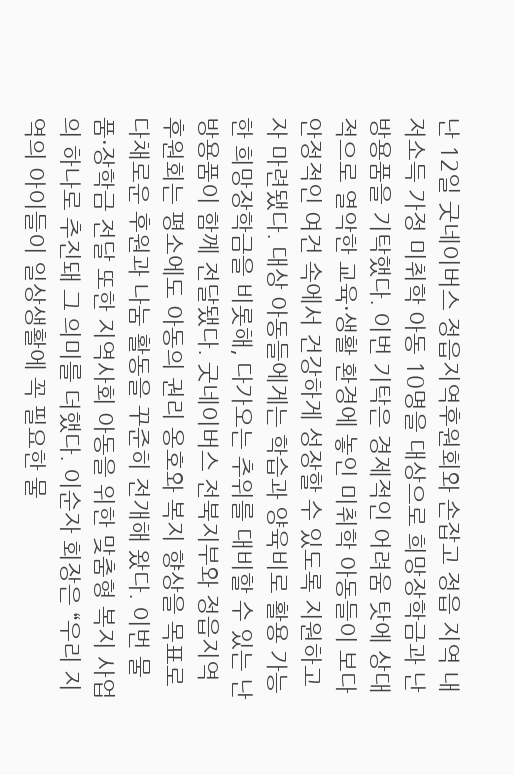난 12일 굿네이버스 정읍지역후원회와 손잡고 정읍 지역 내 저소득 가정 미취학 아동 10명을 대상으로 희망장학금과 난방용품을 기탁했다. 이번 기탁은 경제적인 어려움 탓에 상대적으로 열악한 교육·생활 환경에 놓인 미취학 아동들이 보다 안정적인 여건 속에서 건강하게 성장할 수 있도록 지원하고자 마련됐다. 대상 아동들에게는 학습과 양육비로 활용 가능한 희망장학금을 비롯해, 다가오는 추위를 대비할 수 있는 난방용품이 함께 전달됐다. 굿네이버스 전북지부와 정읍지역후원회는 평소에도 아동의 권리 옹호와 복지 향상을 목표로 다채로운 후원과 나눔 활동을 꾸준히 전개해 왔다. 이번 물품·장학금 전달 또한 지역사회 아동을 위한 맞춤형 복지 사업의 하나로 추진돼 그 의미를 더했다. 이순자 회장은 “우리 지역의 아이들이 일상생활에 꼭 필요한 물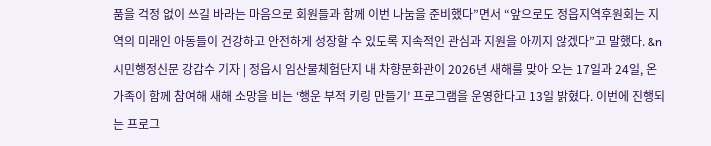품을 걱정 없이 쓰길 바라는 마음으로 회원들과 함께 이번 나눔을 준비했다”면서 “앞으로도 정읍지역후원회는 지역의 미래인 아동들이 건강하고 안전하게 성장할 수 있도록 지속적인 관심과 지원을 아끼지 않겠다”고 말했다. &n
시민행정신문 강갑수 기자 | 정읍시 임산물체험단지 내 차향문화관이 2026년 새해를 맞아 오는 17일과 24일, 온 가족이 함께 참여해 새해 소망을 비는 ‘행운 부적 키링 만들기’ 프로그램을 운영한다고 13일 밝혔다. 이번에 진행되는 프로그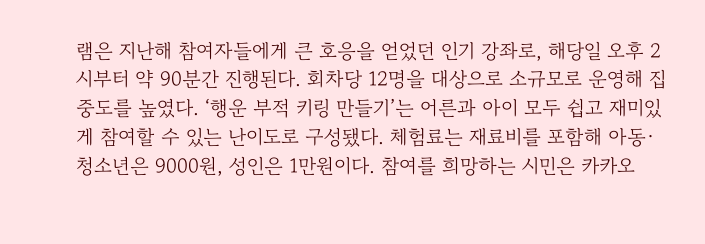램은 지난해 참여자들에게 큰 호응을 얻었던 인기 강좌로, 해당일 오후 2시부터 약 90분간 진행된다. 회차당 12명을 대상으로 소규모로 운영해 집중도를 높였다. ‘행운 부적 키링 만들기’는 어른과 아이 모두 쉽고 재미있게 참여할 수 있는 난이도로 구성됐다. 체험료는 재료비를 포함해 아동·청소년은 9000원, 성인은 1만원이다. 참여를 희망하는 시민은 카카오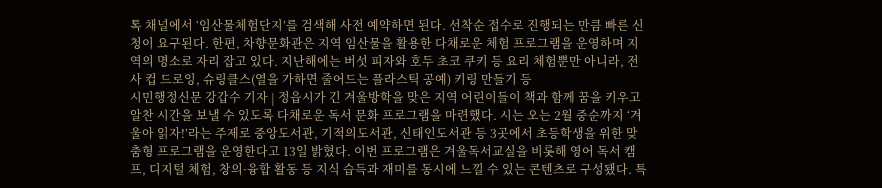톡 채널에서 ‘임산물체험단지’를 검색해 사전 예약하면 된다. 선착순 접수로 진행되는 만큼 빠른 신청이 요구된다. 한편, 차향문화관은 지역 임산물을 활용한 다채로운 체험 프로그램을 운영하며 지역의 명소로 자리 잡고 있다. 지난해에는 버섯 피자와 호두 초코 쿠키 등 요리 체험뿐만 아니라, 전사 컵 드로잉, 슈링클스(열을 가하면 줄어드는 플라스틱 공예) 키링 만들기 등
시민행정신문 강갑수 기자 | 정읍시가 긴 겨울방학을 맞은 지역 어린이들이 책과 함께 꿈을 키우고 알찬 시간을 보낼 수 있도록 다채로운 독서 문화 프로그램을 마련했다. 시는 오는 2월 중순까지 ‘겨울아 읽자!’라는 주제로 중앙도서관, 기적의도서관, 신태인도서관 등 3곳에서 초등학생을 위한 맞춤형 프로그램을 운영한다고 13일 밝혔다. 이번 프로그램은 겨울독서교실을 비롯해 영어 독서 캠프, 디지털 체험, 창의·융합 활동 등 지식 습득과 재미를 동시에 느낄 수 있는 콘텐츠로 구성됐다. 특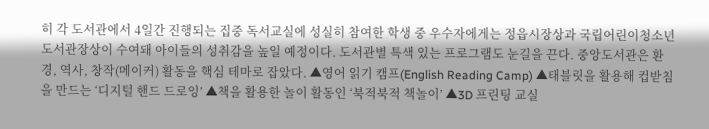히 각 도서관에서 4일간 진행되는 집중 독서교실에 성실히 참여한 학생 중 우수자에게는 정읍시장상과 국립어린이청소년도서관장상이 수여돼 아이들의 성취감을 높일 예정이다. 도서관별 특색 있는 프로그램도 눈길을 끈다. 중앙도서관은 환경, 역사, 창작(메이커) 활동을 핵심 테마로 잡았다. ▲영어 읽기 캠프(English Reading Camp) ▲태블릿을 활용해 컵받침을 만드는 ‘디지털 핸드 드로잉’ ▲책을 활용한 놀이 활동인 ‘북적북적 책놀이’ ▲3D 프린팅 교실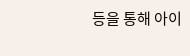등을 통해 아이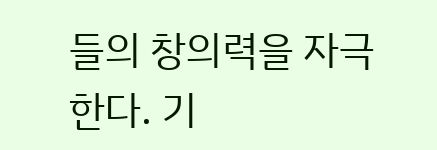들의 창의력을 자극한다. 기